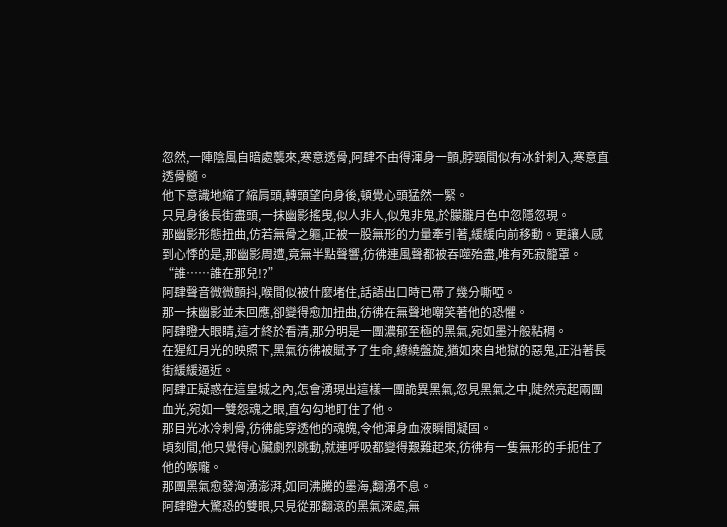忽然,一陣陰風自暗處襲來,寒意透骨,阿肆不由得渾身一顫,脖頸間似有冰針刺入,寒意直透骨髓。
他下意識地縮了縮肩頭,轉頭望向身後,頓覺心頭猛然一緊。
只見身後長街盡頭,一抹幽影搖曳,似人非人,似鬼非鬼,於朦朧月色中忽隱忽現。
那幽影形態扭曲,仿若無骨之軀,正被一股無形的力量牽引著,緩緩向前移動。更讓人感到心悸的是,那幽影周遭,竟無半點聲響,彷彿連風聲都被吞噬殆盡,唯有死寂籠罩。
“誰……誰在那兒!?”
阿肆聲音微微顫抖,喉間似被什麼堵住,話語出口時已帶了幾分嘶啞。
那一抹幽影並未回應,卻變得愈加扭曲,彷彿在無聲地嘲笑著他的恐懼。
阿肆瞪大眼睛,這才終於看清,那分明是一團濃郁至極的黑氣,宛如墨汁般粘稠。
在猩紅月光的映照下,黑氣彷彿被賦予了生命,繚繞盤旋,猶如來自地獄的惡鬼,正沿著長街緩緩逼近。
阿肆正疑惑在這皇城之內,怎會湧現出這樣一團詭異黑氣,忽見黑氣之中,陡然亮起兩團血光,宛如一雙怨魂之眼,直勾勾地盯住了他。
那目光冰冷刺骨,彷彿能穿透他的魂魄,令他渾身血液瞬間凝固。
頃刻間,他只覺得心臟劇烈跳動,就連呼吸都變得艱難起來,彷彿有一隻無形的手扼住了他的喉嚨。
那團黑氣愈發洶湧澎湃,如同沸騰的墨海,翻湧不息。
阿肆瞪大驚恐的雙眼,只見從那翻滾的黑氣深處,無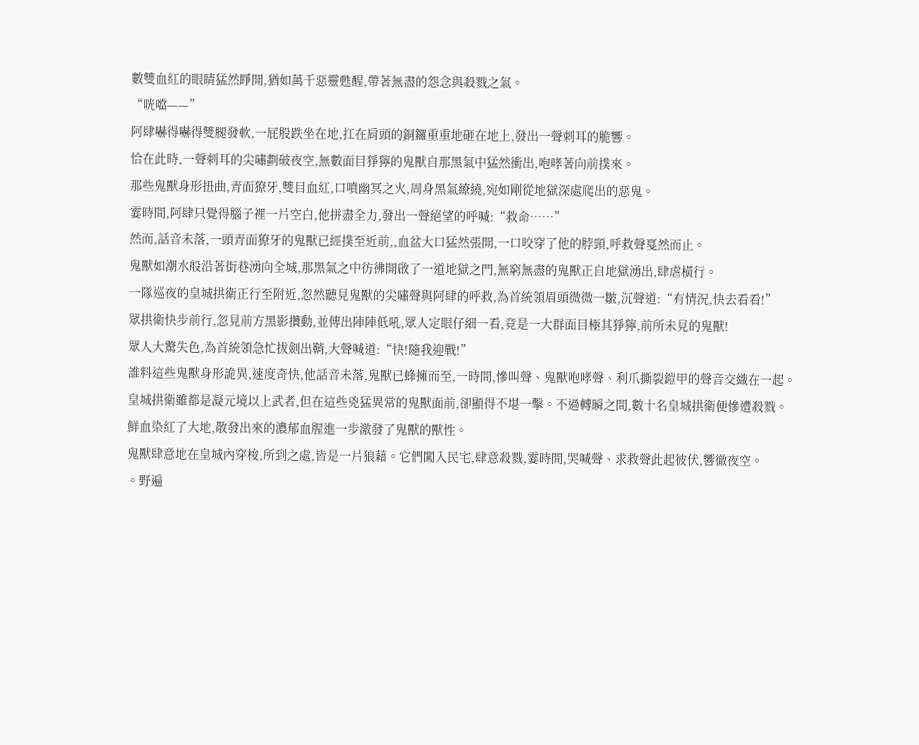數雙血紅的眼睛猛然睜開,猶如萬千惡靈甦醒,帶著無盡的怨念與殺戮之氣。
“咣噹——”
阿肆嚇得嚇得雙腿發軟,一屁股跌坐在地,扛在肩頭的銅鑼重重地砸在地上,發出一聲刺耳的脆響。
恰在此時,一聲刺耳的尖嘯劃破夜空,無數面目猙獰的鬼獸自那黑氣中猛然衝出,咆哮著向前撲來。
那些鬼獸身形扭曲,青面獠牙,雙目血紅,口噴幽冥之火,周身黑氣繚繞,宛如剛從地獄深處爬出的惡鬼。
霎時間,阿肆只覺得腦子裡一片空白,他拼盡全力,發出一聲絕望的呼喊:“救命……”
然而,話音未落,一頭青面獠牙的鬼獸已經撲至近前,,血盆大口猛然張開,一口咬穿了他的脖頸,呼救聲戛然而止。
鬼獸如潮水般沿著街巷湧向全城,那黑氣之中彷彿開啟了一道地獄之門,無窮無盡的鬼獸正自地獄湧出,肆虐橫行。
一隊巡夜的皇城拱衛正行至附近,忽然聽見鬼獸的尖嘯聲與阿肆的呼救,為首統領眉頭微微一皺,沉聲道:“有情況,快去看看!”
眾拱衛快步前行,忽見前方黑影攢動,並傳出陣陣低吼,眾人定眼仔細一看,竟是一大群面目極其猙獰,前所未見的鬼獸!
眾人大驚失色,為首統領急忙拔劍出鞘,大聲喊道:“快!隨我迎戰!”
誰料這些鬼獸身形詭異,速度奇快,他話音未落,鬼獸已蜂擁而至,一時間,慘叫聲、鬼獸咆哮聲、利爪撕裂鎧甲的聲音交織在一起。
皇城拱衛雖都是凝元境以上武者,但在這些兇猛異常的鬼獸面前,卻顯得不堪一擊。不過轉瞬之間,數十名皇城拱衛便慘遭殺戮。
鮮血染紅了大地,散發出來的濃郁血腥進一步激發了鬼獸的獸性。
鬼獸肆意地在皇城內穿梭,所到之處,皆是一片狼藉。它們闖入民宅,肆意殺戮,霎時間,哭喊聲、求救聲此起彼伏,響徹夜空。
。野遍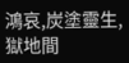鴻哀,炭塗靈生,獄地間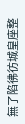無了陷彿彷城皇座整